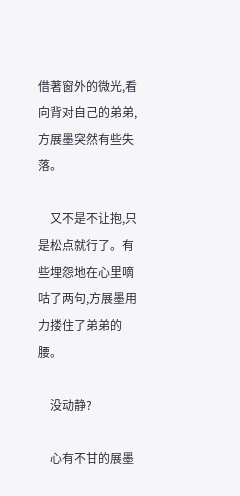借著窗外的微光,看向背对自己的弟弟,方展墨突然有些失落。

    又不是不让抱,只是松点就行了。有些埋怨地在心里嘀咕了两句,方展墨用力搂住了弟弟的腰。

    没动静?

    心有不甘的展墨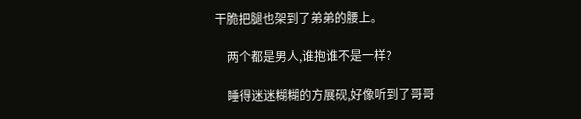干脆把腿也架到了弟弟的腰上。

    两个都是男人,谁抱谁不是一样?

    睡得迷迷糊糊的方展砚,好像听到了哥哥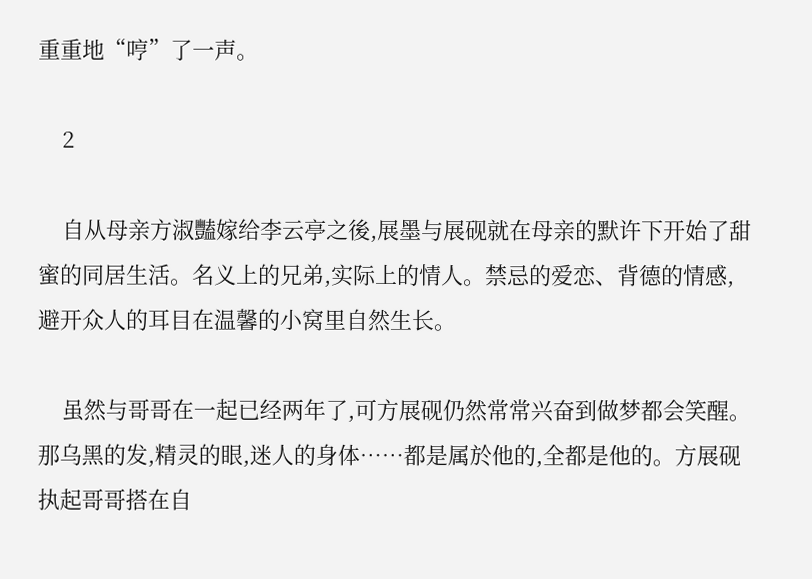重重地“哼”了一声。

    2

    自从母亲方淑豔嫁给李云亭之後,展墨与展砚就在母亲的默许下开始了甜蜜的同居生活。名义上的兄弟,实际上的情人。禁忌的爱恋、背德的情感,避开众人的耳目在温馨的小窝里自然生长。

    虽然与哥哥在一起已经两年了,可方展砚仍然常常兴奋到做梦都会笑醒。那乌黑的发,精灵的眼,迷人的身体……都是属於他的,全都是他的。方展砚执起哥哥搭在自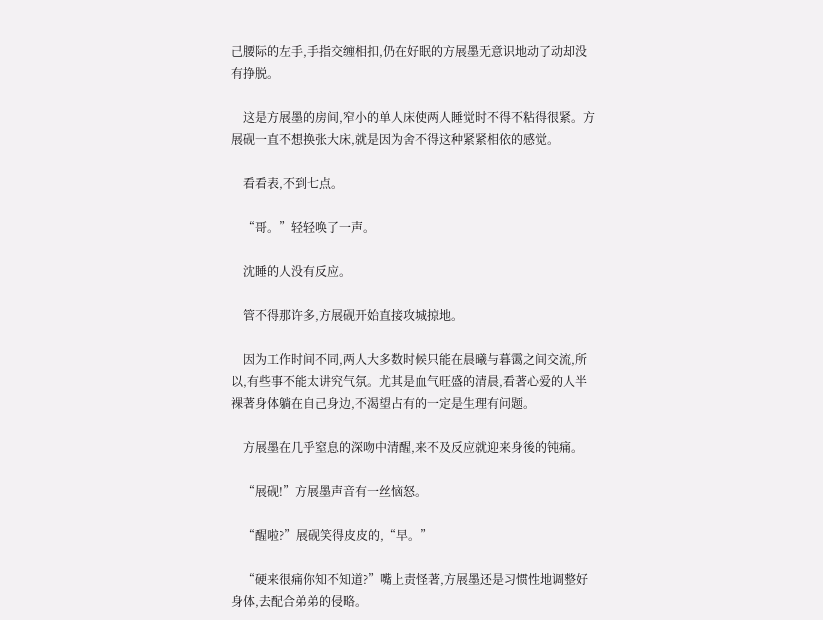己腰际的左手,手指交缠相扣,仍在好眠的方展墨无意识地动了动却没有挣脱。

    这是方展墨的房间,窄小的单人床使两人睡觉时不得不粘得很紧。方展砚一直不想换张大床,就是因为舍不得这种紧紧相依的感觉。

    看看表,不到七点。

    “哥。”轻轻唤了一声。

    沈睡的人没有反应。

    管不得那许多,方展砚开始直接攻城掠地。

    因为工作时间不同,两人大多数时候只能在晨曦与暮霭之间交流,所以,有些事不能太讲究气氛。尤其是血气旺盛的清晨,看著心爱的人半裸著身体躺在自己身边,不渴望占有的一定是生理有问题。

    方展墨在几乎窒息的深吻中清醒,来不及反应就迎来身後的钝痛。

    “展砚!”方展墨声音有一丝恼怒。

    “醒啦?”展砚笑得皮皮的,“早。”

    “硬来很痛你知不知道?”嘴上责怪著,方展墨还是习惯性地调整好身体,去配合弟弟的侵略。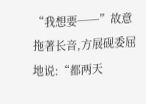“我想要──”故意拖著长音,方展砚委屈地说:“都两天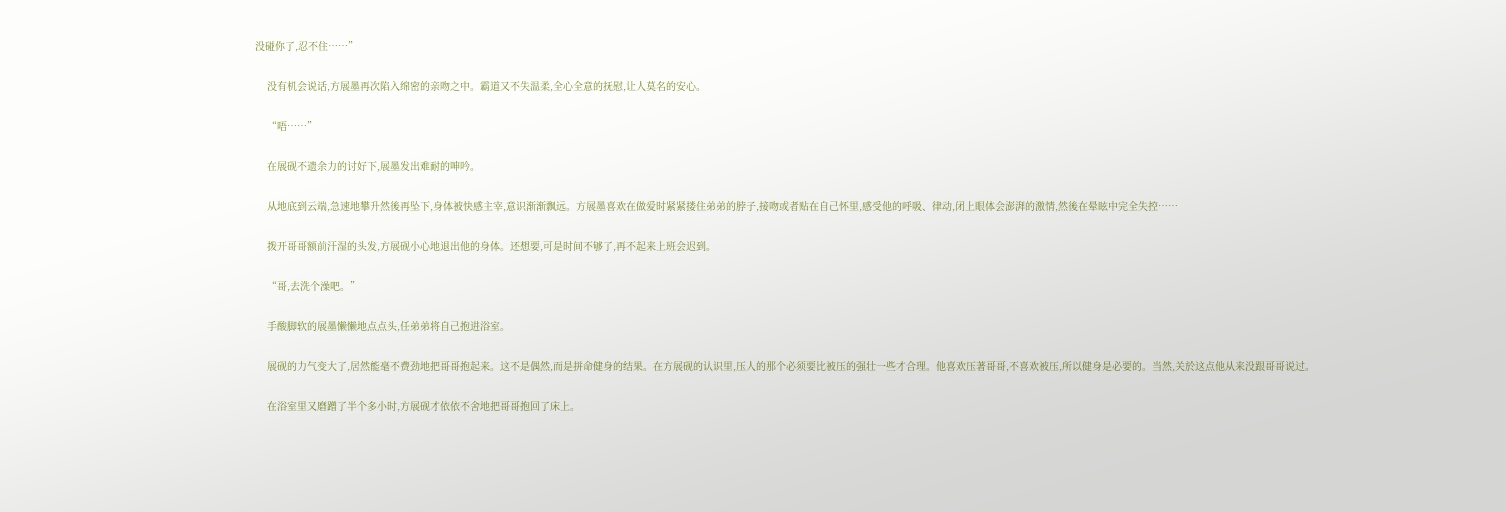没碰你了,忍不住……”

    没有机会说话,方展墨再次陷入绵密的亲吻之中。霸道又不失温柔,全心全意的抚慰,让人莫名的安心。

    “唔……”

    在展砚不遗余力的讨好下,展墨发出难耐的呻吟。

    从地底到云端,急速地攀升然後再坠下,身体被快感主宰,意识渐渐飘远。方展墨喜欢在做爱时紧紧搂住弟弟的脖子,接吻或者贴在自己怀里,感受他的呼吸、律动,闭上眼体会澎湃的激情,然後在晕眩中完全失控……

    拨开哥哥额前汗湿的头发,方展砚小心地退出他的身体。还想要,可是时间不够了,再不起来上班会迟到。

    “哥,去洗个澡吧。”

    手酸脚软的展墨懒懒地点点头,任弟弟将自己抱进浴室。

    展砚的力气变大了,居然能毫不费劲地把哥哥抱起来。这不是偶然,而是拼命健身的结果。在方展砚的认识里,压人的那个必须要比被压的强壮一些才合理。他喜欢压著哥哥,不喜欢被压,所以健身是必要的。当然,关於这点他从来没跟哥哥说过。

    在浴室里又磨蹭了半个多小时,方展砚才依依不舍地把哥哥抱回了床上。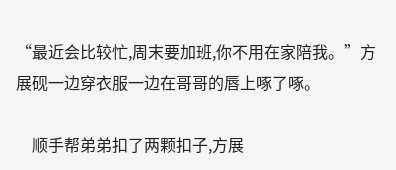“最近会比较忙,周末要加班,你不用在家陪我。”方展砚一边穿衣服一边在哥哥的唇上啄了啄。

    顺手帮弟弟扣了两颗扣子,方展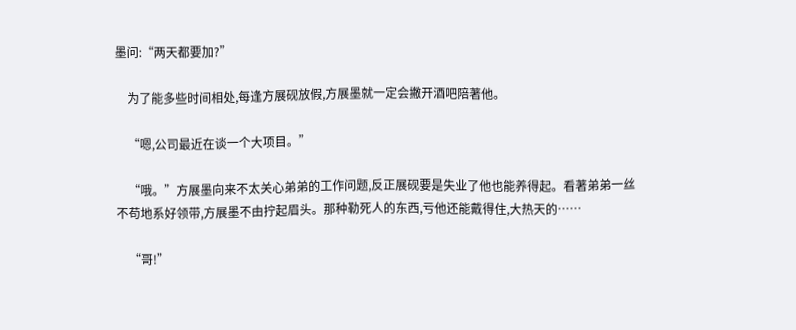墨问:“两天都要加?”

    为了能多些时间相处,每逢方展砚放假,方展墨就一定会撇开酒吧陪著他。

    “嗯,公司最近在谈一个大项目。”

    “哦。”方展墨向来不太关心弟弟的工作问题,反正展砚要是失业了他也能养得起。看著弟弟一丝不苟地系好领带,方展墨不由拧起眉头。那种勒死人的东西,亏他还能戴得住,大热天的……

    “哥!”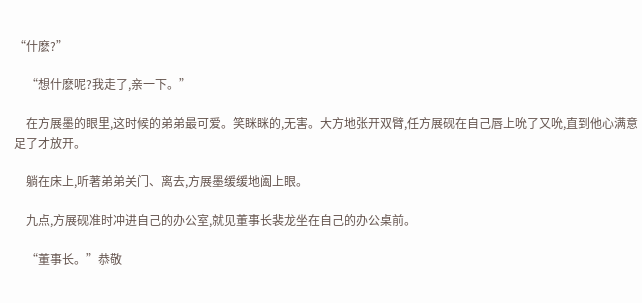“什麽?”

    “想什麽呢?我走了,亲一下。”

    在方展墨的眼里,这时候的弟弟最可爱。笑眯眯的,无害。大方地张开双臂,任方展砚在自己唇上吮了又吮,直到他心满意足了才放开。

    躺在床上,听著弟弟关门、离去,方展墨缓缓地阖上眼。

    九点,方展砚准时冲进自己的办公室,就见董事长裴龙坐在自己的办公桌前。

    “董事长。”恭敬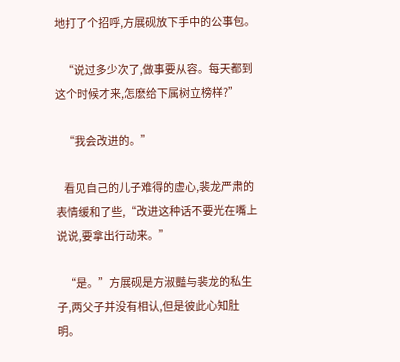地打了个招呼,方展砚放下手中的公事包。

    “说过多少次了,做事要从容。每天都到这个时候才来,怎麽给下属树立榜样?”

    “我会改进的。”

    看见自己的儿子难得的虚心,裴龙严肃的表情缓和了些,“改进这种话不要光在嘴上说说,要拿出行动来。”

    “是。”方展砚是方淑豔与裴龙的私生子,两父子并没有相认,但是彼此心知肚明。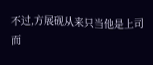不过,方展砚从来只当他是上司而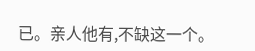已。亲人他有,不缺这一个。